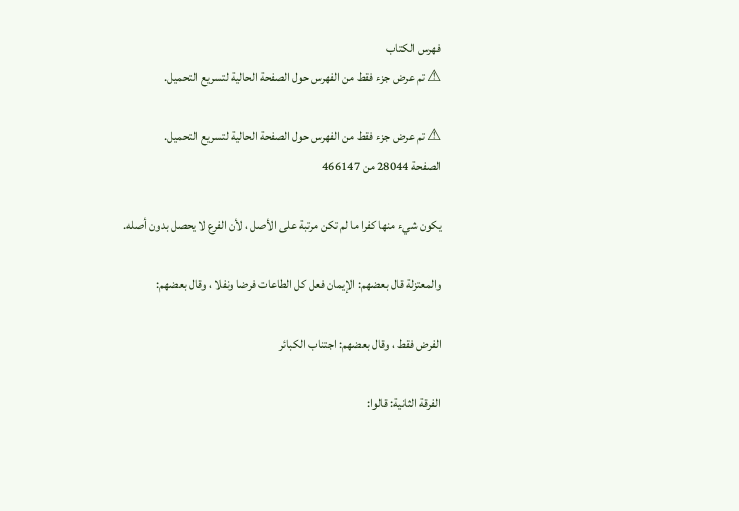فهرس الكتاب
⚠ تم عرض جزء فقط من الفهرس حول الصفحة الحالية لتسريع التحميل.

⚠ تم عرض جزء فقط من الفهرس حول الصفحة الحالية لتسريع التحميل.
الصفحة 28044 من 466147

يكون شيء منها كفرا ما لم تكن مرتبة على الأصل ، لأن الفرع لا يحصل بدون أصله.

والمعتزلة قال بعضهم: الإيمان فعل كل الطاعات فرضا ونفلا ، وقال بعضهم:

الفرض فقط ، وقال بعضهم: اجتناب الكبائر

الفرقة الثانية: قالوا: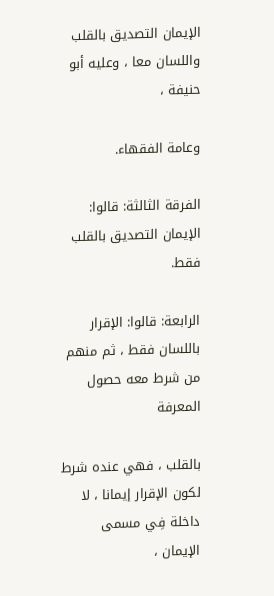الإيمان التصديق بالقلب واللسان معا ، وعليه أبو حنيفة ،

وعامة الفقهاء.

الفرقة الثالثة: قالوا: الإيمان التصديق بالقلب فقط.

الرابعة: قالوا: الإقرار باللسان فقط ، ثم منهم من شرط معه حصول المعرفة

بالقلب ، فهي عنده شرط لكون الإقرار إيمانا ، لا داخلة فِي مسمى الإيمان ،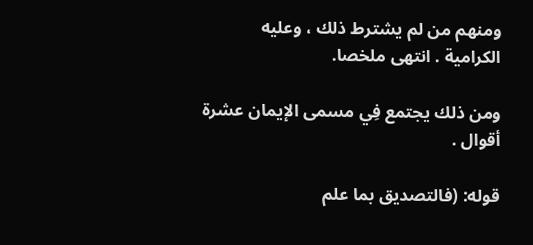ومنهم من لم يشترط ذلك ، وعليه الكرامية . انتهى ملخصا.

ومن ذلك يجتمع فِي مسمى الإيمان عشرة أقوال .

قوله: (فالتصديق بما علم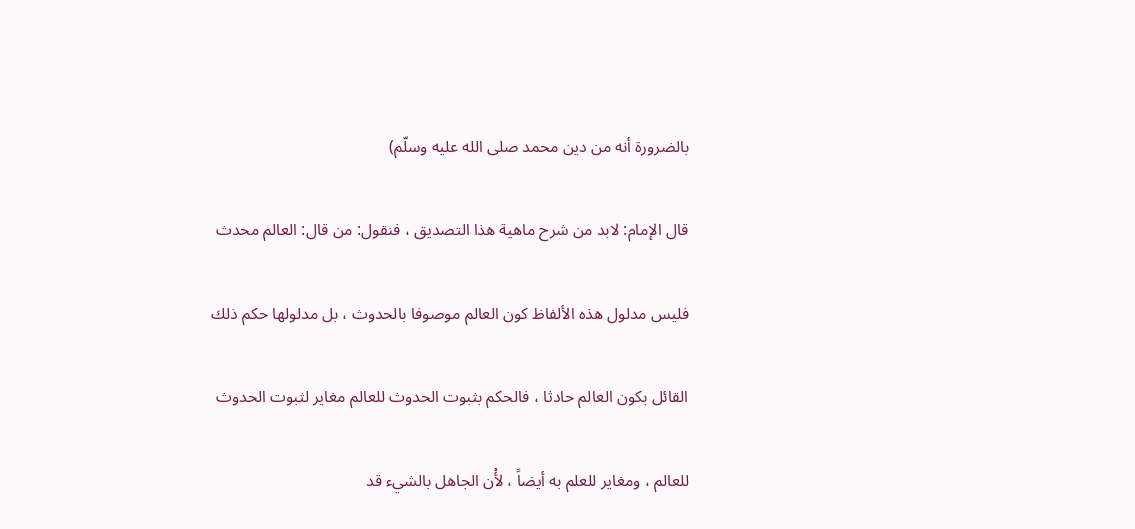بالضرورة أنه من دين محمد صلى الله عليه وسلّم)

قال الإمام: لابد من شرح ماهية هذا التصديق ، فنقول: من قال: العالم محدث

فليس مدلول هذه الألفاظ كون العالم موصوفا بالحدوث ، بل مدلولها حكم ذلك

القائل بكون العالم حادثا ، فالحكم بثبوت الحدوث للعالم مغاير لثبوت الحدوث

للعالم ، ومغاير للعلم به أيضاً ، لأْن الجاهل بالشيء قد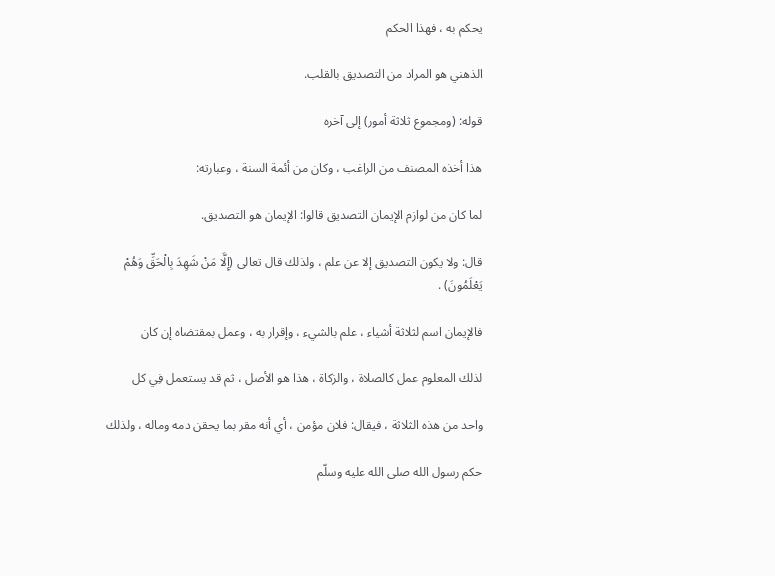يحكم به ، فهذا الحكم

الذهني هو المراد من التصديق بالقلب.

قوله: (ومجموع ثلاثة أمور) إلى آخره

هذا أخذه المصنف من الراغب ، وكان من أئمة السنة ، وعبارته:

لما كان من لوازم الإيمان التصديق قالوا: الإيمان هو التصديق.

قال: ولا يكون التصديق إلا عن علم ، ولذلك قال تعالى (إِلَّا مَنْ شَهِدَ بِالْحَقِّ وَهُمْ يَعْلَمُونَ) .

فالإيمان اسم لثلاثة أشياء ، علم بالشيء ، وإقرار به ، وعمل بمقتضاه إن كان

لذلك المعلوم عمل كالصلاة ، والزكاة ، هذا هو الأصل ، ثم قد يستعمل فِي كل

واحد من هذه الثلاثة ، فيقال: فلان مؤمن ، أي أنه مقر بما يحقن دمه وماله ، ولذلك

حكم رسول الله صلى الله عليه وسلّم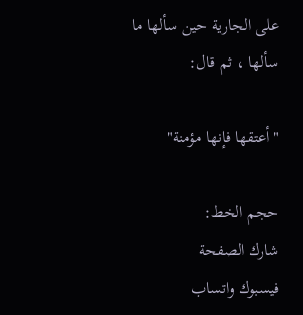على الجارية حين سألها ما سألها ، ثم قال:

"أعتقها فإنها مؤمنة"

حجم الخط:
شارك الصفحة
فيسبوك واتساب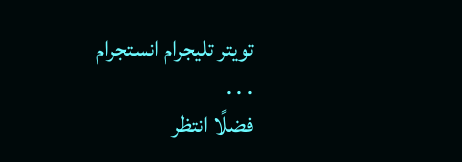تويتر تليجرام انستجرام
. . .
فضلًا انتظر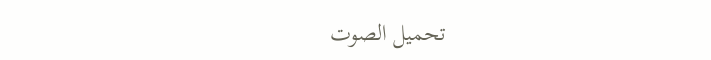تحميل الصوت